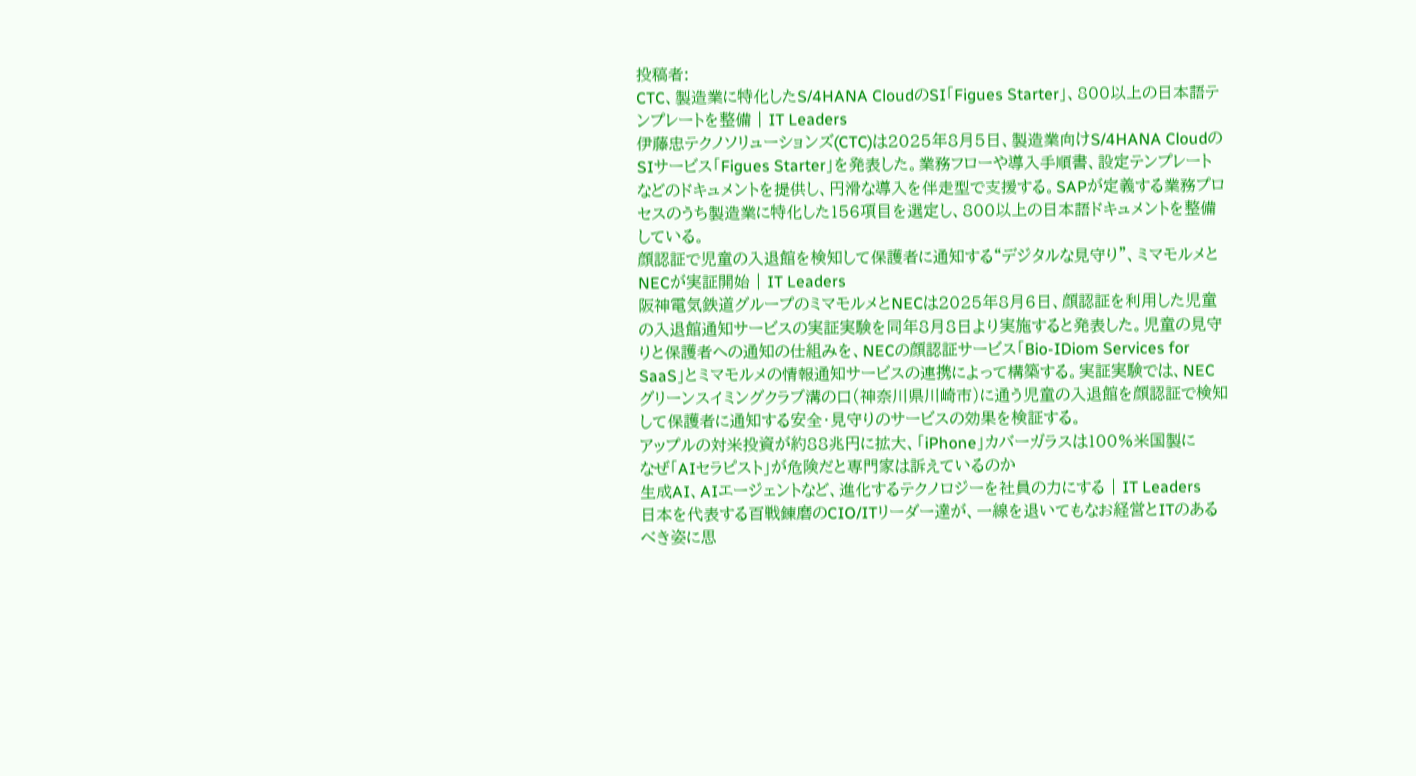投稿者:
CTC、製造業に特化したS/4HANA CloudのSI「Figues Starter」、800以上の日本語テンプレートを整備 | IT Leaders
伊藤忠テクノソリューションズ(CTC)は2025年8月5日、製造業向けS/4HANA CloudのSIサービス「Figues Starter」を発表した。業務フローや導入手順書、設定テンプレートなどのドキュメントを提供し、円滑な導入を伴走型で支援する。SAPが定義する業務プロセスのうち製造業に特化した156項目を選定し、800以上の日本語ドキュメントを整備している。
顔認証で児童の入退館を検知して保護者に通知する“デジタルな見守り”、ミマモルメとNECが実証開始 | IT Leaders
阪神電気鉄道グループのミマモルメとNECは2025年8月6日、顔認証を利用した児童の入退館通知サービスの実証実験を同年8月8日より実施すると発表した。児童の見守りと保護者への通知の仕組みを、NECの顔認証サービス「Bio-IDiom Services for SaaS」とミマモルメの情報通知サービスの連携によって構築する。実証実験では、NECグリーンスイミングクラブ溝の口(神奈川県川崎市)に通う児童の入退館を顔認証で検知して保護者に通知する安全・見守りのサービスの効果を検証する。
アップルの対米投資が約88兆円に拡大、「iPhone」カバーガラスは100%米国製に
なぜ「AIセラピスト」が危険だと専門家は訴えているのか
生成AI、AIエージェントなど、進化するテクノロジーを社員の力にする | IT Leaders
日本を代表する百戦錬磨のCIO/ITリーダー達が、一線を退いてもなお経営とITのあるべき姿に思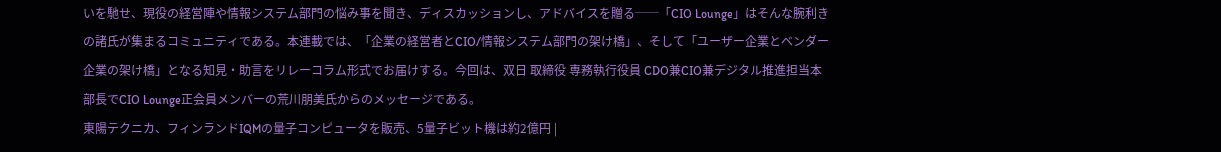いを馳せ、現役の経営陣や情報システム部門の悩み事を聞き、ディスカッションし、アドバイスを贈る──「CIO Lounge」はそんな腕利きの諸氏が集まるコミュニティである。本連載では、「企業の経営者とCIO/情報システム部門の架け橋」、そして「ユーザー企業とベンダー企業の架け橋」となる知見・助言をリレーコラム形式でお届けする。今回は、双日 取締役 専務執行役員 CDO兼CIO兼デジタル推進担当本部長でCIO Lounge正会員メンバーの荒川朋美氏からのメッセージである。
東陽テクニカ、フィンランドIQMの量子コンピュータを販売、5量子ビット機は約2億円 |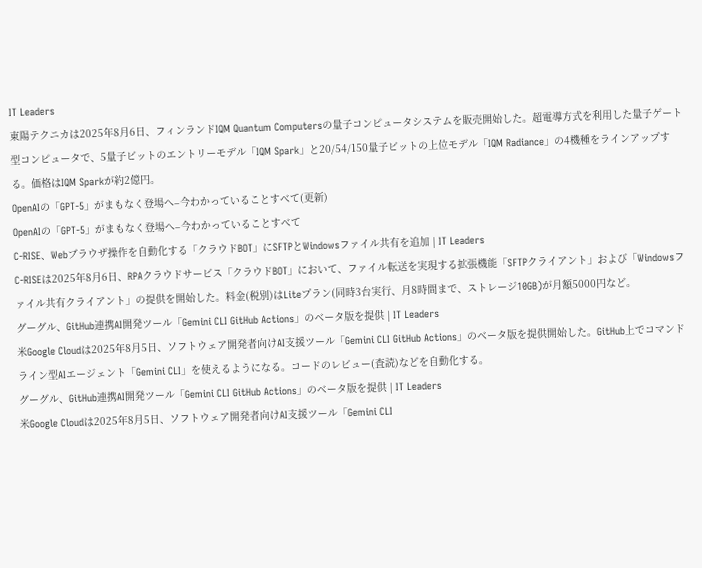IT Leaders
東陽テクニカは2025年8月6日、フィンランドIQM Quantum Computersの量子コンピュータシステムを販売開始した。超電導方式を利用した量子ゲート型コンピュータで、5量子ビットのエントリーモデル「IQM Spark」と20/54/150量子ビットの上位モデル「IQM Radiance」の4機種をラインアップする。価格はIQM Sparkが約2億円。
OpenAIの「GPT-5」がまもなく登場へ–今わかっていることすべて(更新)
OpenAIの「GPT-5」がまもなく登場へ–今わかっていることすべて
C-RISE、Webブラウザ操作を自動化する「クラウドBOT」にSFTPとWindowsファイル共有を追加 | IT Leaders
C-RISEは2025年8月6日、RPAクラウドサービス「クラウドBOT」において、ファイル転送を実現する拡張機能「SFTPクライアント」および「Windowsファイル共有クライアント」の提供を開始した。料金(税別)はLiteプラン(同時3台実行、月8時間まで、ストレージ10GB)が月額5000円など。
グーグル、GitHub連携AI開発ツール「Gemini CLI GitHub Actions」のベータ版を提供 | IT Leaders
米Google Cloudは2025年8月5日、ソフトウェア開発者向けAI支援ツール「Gemini CLI GitHub Actions」のベータ版を提供開始した。GitHub上でコマンドライン型AIエージェント「Gemini CLI」を使えるようになる。コードのレビュー(査読)などを自動化する。
グーグル、GitHub連携AI開発ツール「Gemini CLI GitHub Actions」のベータ版を提供 | IT Leaders
米Google Cloudは2025年8月5日、ソフトウェア開発者向けAI支援ツール「Gemini CLI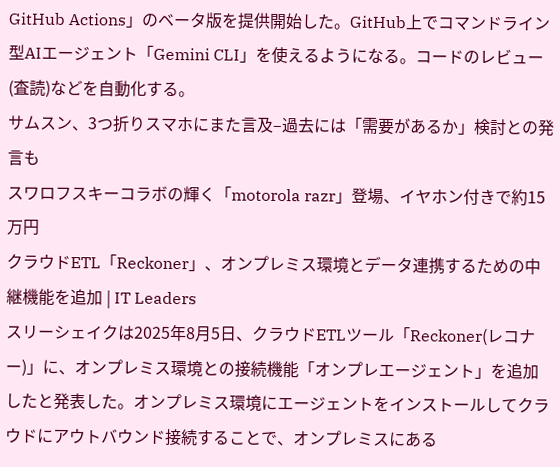GitHub Actions」のベータ版を提供開始した。GitHub上でコマンドライン型AIエージェント「Gemini CLI」を使えるようになる。コードのレビュー(査読)などを自動化する。
サムスン、3つ折りスマホにまた言及–過去には「需要があるか」検討との発言も
スワロフスキーコラボの輝く「motorola razr」登場、イヤホン付きで約15万円
クラウドETL「Reckoner」、オンプレミス環境とデータ連携するための中継機能を追加 | IT Leaders
スリーシェイクは2025年8月5日、クラウドETLツール「Reckoner(レコナー)」に、オンプレミス環境との接続機能「オンプレエージェント」を追加したと発表した。オンプレミス環境にエージェントをインストールしてクラウドにアウトバウンド接続することで、オンプレミスにある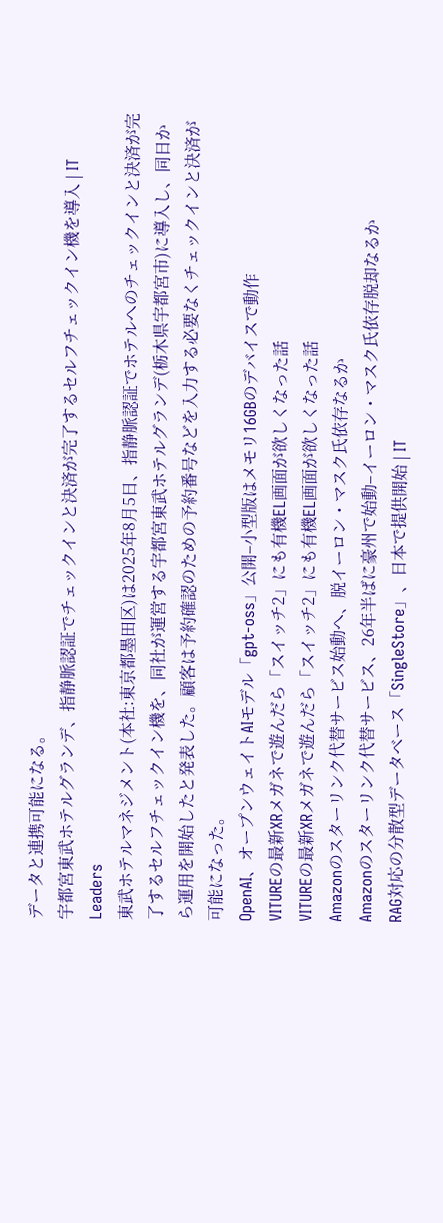データと連携可能になる。
宇都宮東武ホテルグランデ、指静脈認証でチェックインと決済が完了するセルフチェックイン機を導入 | IT Leaders
東武ホテルマネジメント(本社:東京都墨田区)は2025年8月5日、指静脈認証でホテルへのチェックインと決済が完了するセルフチェックイン機を、同社が運営する宇都宮東武ホテルグランデ(栃木県宇都宮市)に導入し、同日から運用を開始したと発表した。顧客は予約確認のための予約番号などを入力する必要なくチェックインと決済が可能になった。
OpenAI、オープンウェイトAIモデル「gpt-oss」公開–小型版はメモリ16GBのデバイスで動作
VITUREの最新XRメガネで遊んだら「スイッチ2」にも有機EL画面が欲しくなった話
VITUREの最新XRメガネで遊んだら「スイッチ2」にも有機EL画面が欲しくなった話
Amazonのスターリンク代替サービス始動へ、脱イーロン・マスク氏依存なるか
Amazonのスターリンク代替サービス、26年半ばに豪州で始動–イーロン・マスク氏依存脱却なるか
RAG対応の分散型データベース「SingleStore」、日本で提供開始 | IT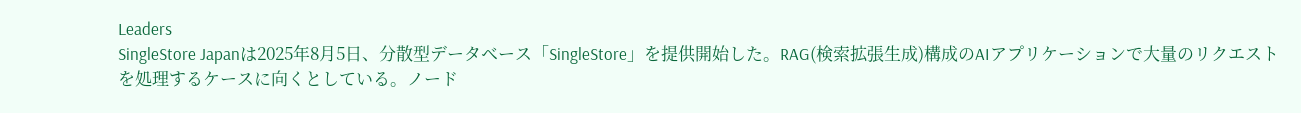Leaders
SingleStore Japanは2025年8月5日、分散型データベース「SingleStore」を提供開始した。RAG(検索拡張生成)構成のAIアプリケーションで大量のリクエストを処理するケースに向くとしている。ノード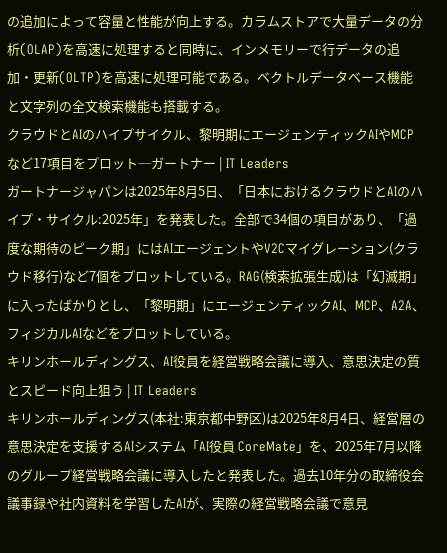の追加によって容量と性能が向上する。カラムストアで大量データの分析(OLAP)を高速に処理すると同時に、インメモリーで行データの追加・更新(OLTP)を高速に処理可能である。ベクトルデータベース機能と文字列の全文検索機能も搭載する。
クラウドとAIのハイプサイクル、黎明期にエージェンティックAIやMCPなど17項目をプロット─ガートナー | IT Leaders
ガートナージャパンは2025年8月5日、「日本におけるクラウドとAIのハイプ・サイクル:2025年」を発表した。全部で34個の項目があり、「過度な期待のピーク期」にはAIエージェントやV2Cマイグレーション(クラウド移行)など7個をプロットしている。RAG(検索拡張生成)は「幻滅期」に入ったばかりとし、「黎明期」にエージェンティックAI、MCP、A2A、フィジカルAIなどをプロットしている。
キリンホールディングス、AI役員を経営戦略会議に導入、意思決定の質とスピード向上狙う | IT Leaders
キリンホールディングス(本社:東京都中野区)は2025年8月4日、経営層の意思決定を支援するAIシステム「AI役員 CoreMate」を、2025年7月以降のグループ経営戦略会議に導入したと発表した。過去10年分の取締役会議事録や社内資料を学習したAIが、実際の経営戦略会議で意見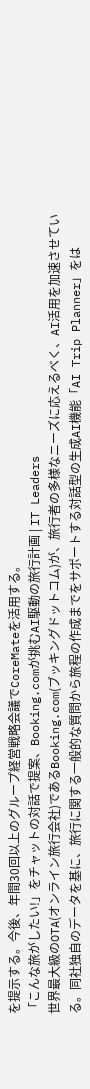を提示する。今後、年間30回以上のグループ経営戦略会議でCoreMateを活用する。
「こんな旅がしたい!」をチャットの対話で提案、Booking.comが挑むAI駆動の旅行計画 | IT Leaders
世界最大級のOTA(オンライン旅行会社)であるBooking.com(ブッキングドットコム)が、旅行者の多様なニーズに応えるべく、AI活用を加速させている。同社独自のデータを基に、旅行に関する一般的な質問から旅程の作成までをサポートする対話型の生成AI機能「AI Trip Planner」をは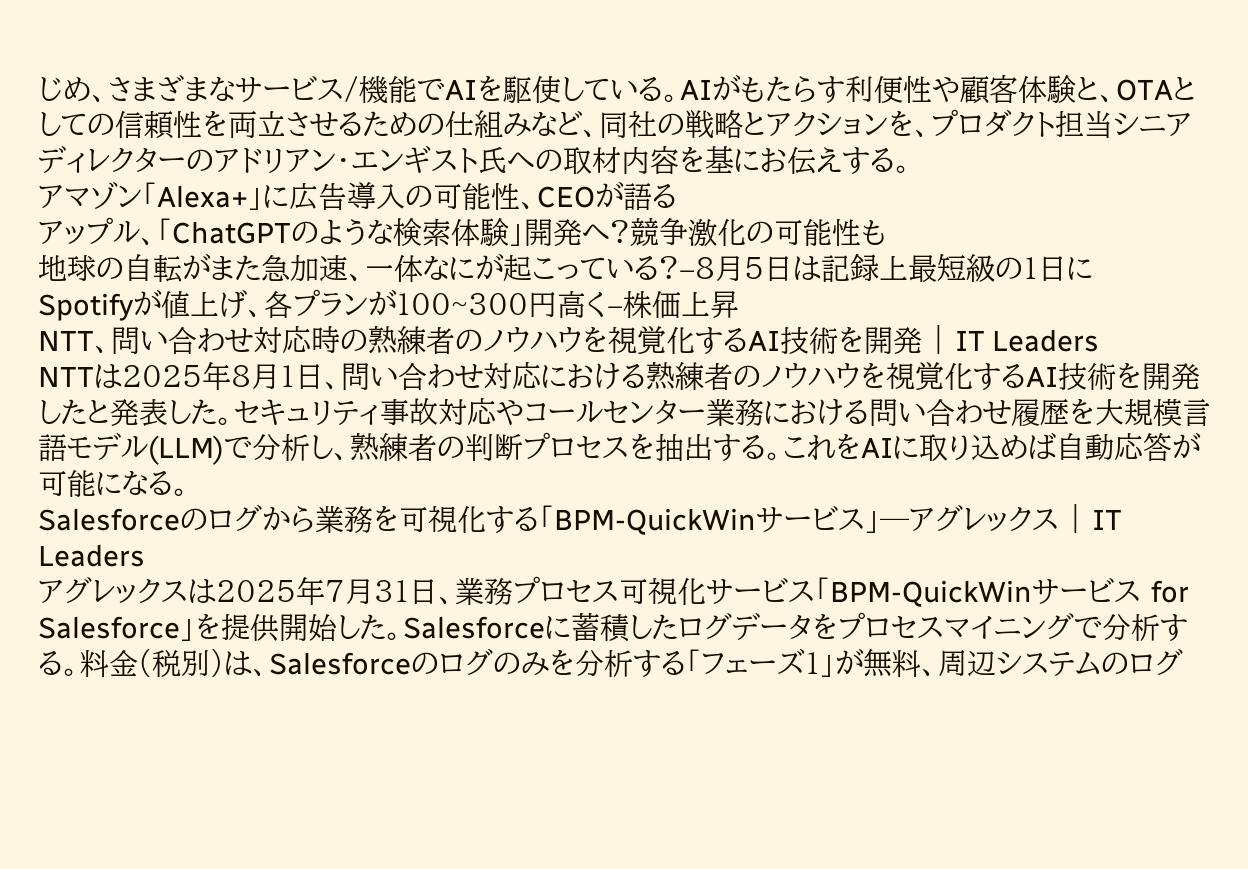じめ、さまざまなサービス/機能でAIを駆使している。AIがもたらす利便性や顧客体験と、OTAとしての信頼性を両立させるための仕組みなど、同社の戦略とアクションを、プロダクト担当シニアディレクターのアドリアン・エンギスト氏への取材内容を基にお伝えする。
アマゾン「Alexa+」に広告導入の可能性、CEOが語る
アップル、「ChatGPTのような検索体験」開発へ?競争激化の可能性も
地球の自転がまた急加速、一体なにが起こっている?–8月5日は記録上最短級の1日に
Spotifyが値上げ、各プランが100~300円高く–株価上昇
NTT、問い合わせ対応時の熟練者のノウハウを視覚化するAI技術を開発 | IT Leaders
NTTは2025年8月1日、問い合わせ対応における熟練者のノウハウを視覚化するAI技術を開発したと発表した。セキュリティ事故対応やコールセンター業務における問い合わせ履歴を大規模言語モデル(LLM)で分析し、熟練者の判断プロセスを抽出する。これをAIに取り込めば自動応答が可能になる。
Salesforceのログから業務を可視化する「BPM-QuickWinサービス」─アグレックス | IT Leaders
アグレックスは2025年7月31日、業務プロセス可視化サービス「BPM-QuickWinサービス for Salesforce」を提供開始した。Salesforceに蓄積したログデータをプロセスマイニングで分析する。料金(税別)は、Salesforceのログのみを分析する「フェーズ1」が無料、周辺システムのログ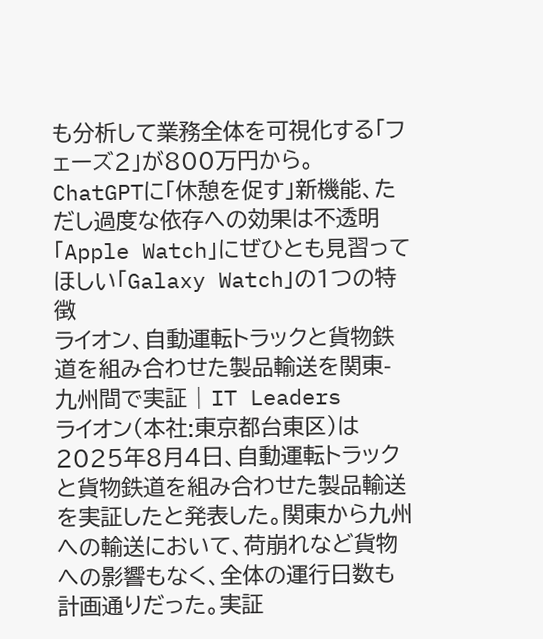も分析して業務全体を可視化する「フェーズ2」が800万円から。
ChatGPTに「休憩を促す」新機能、ただし過度な依存への効果は不透明
「Apple Watch」にぜひとも見習ってほしい「Galaxy Watch」の1つの特徴
ライオン、自動運転トラックと貨物鉄道を組み合わせた製品輸送を関東-九州間で実証 | IT Leaders
ライオン(本社:東京都台東区)は2025年8月4日、自動運転トラックと貨物鉄道を組み合わせた製品輸送を実証したと発表した。関東から九州への輸送において、荷崩れなど貨物への影響もなく、全体の運行日数も計画通りだった。実証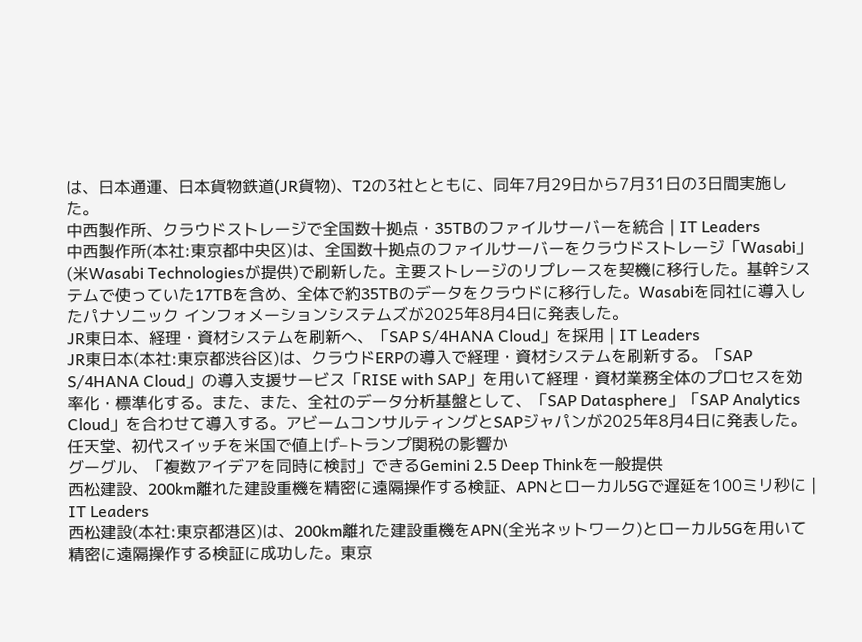は、日本通運、日本貨物鉄道(JR貨物)、T2の3社とともに、同年7月29日から7月31日の3日間実施した。
中西製作所、クラウドストレージで全国数十拠点・35TBのファイルサーバーを統合 | IT Leaders
中西製作所(本社:東京都中央区)は、全国数十拠点のファイルサーバーをクラウドストレージ「Wasabi」(米Wasabi Technologiesが提供)で刷新した。主要ストレージのリプレースを契機に移行した。基幹システムで使っていた17TBを含め、全体で約35TBのデータをクラウドに移行した。Wasabiを同社に導入したパナソニック インフォメーションシステムズが2025年8月4日に発表した。
JR東日本、経理・資材システムを刷新へ、「SAP S/4HANA Cloud」を採用 | IT Leaders
JR東日本(本社:東京都渋谷区)は、クラウドERPの導入で経理・資材システムを刷新する。「SAP S/4HANA Cloud」の導入支援サービス「RISE with SAP」を用いて経理・資材業務全体のプロセスを効率化・標準化する。また、また、全社のデータ分析基盤として、「SAP Datasphere」「SAP Analytics Cloud」を合わせて導入する。アビームコンサルティングとSAPジャパンが2025年8月4日に発表した。
任天堂、初代スイッチを米国で値上げ–トランプ関税の影響か
グーグル、「複数アイデアを同時に検討」できるGemini 2.5 Deep Thinkを一般提供
西松建設、200km離れた建設重機を精密に遠隔操作する検証、APNとローカル5Gで遅延を100ミリ秒に | IT Leaders
西松建設(本社:東京都港区)は、200km離れた建設重機をAPN(全光ネットワーク)とローカル5Gを用いて精密に遠隔操作する検証に成功した。東京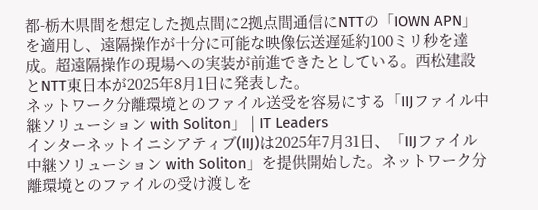都-栃木県間を想定した拠点間に2拠点間通信にNTTの「IOWN APN」を適用し、遠隔操作が十分に可能な映像伝送遅延約100ミリ秒を達成。超遠隔操作の現場への実装が前進できたとしている。西松建設とNTT東日本が2025年8月1日に発表した。
ネットワーク分離環境とのファイル送受を容易にする「IIJファイル中継ソリューション with Soliton」 | IT Leaders
インターネットイニシアティブ(IIJ)は2025年7月31日、「IIJファイル中継ソリューション with Soliton」を提供開始した。ネットワーク分離環境とのファイルの受け渡しを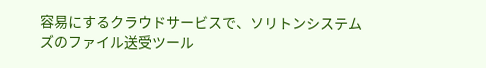容易にするクラウドサービスで、ソリトンシステムズのファイル送受ツール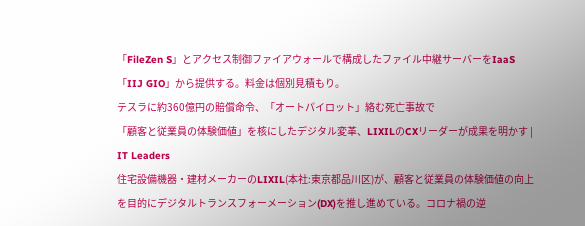「FileZen S」とアクセス制御ファイアウォールで構成したファイル中継サーバーをIaaS「IIJ GIO」から提供する。料金は個別見積もり。
テスラに約360億円の賠償命令、「オートパイロット」絡む死亡事故で
「顧客と従業員の体験価値」を核にしたデジタル変革、LIXILのCXリーダーが成果を明かす | IT Leaders
住宅設備機器・建材メーカーのLIXIL(本社:東京都品川区)が、顧客と従業員の体験価値の向上を目的にデジタルトランスフォーメーション(DX)を推し進めている。コロナ禍の逆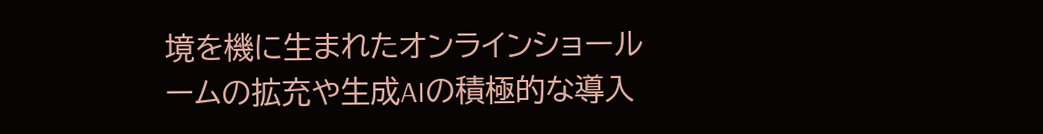境を機に生まれたオンラインショールームの拡充や生成AIの積極的な導入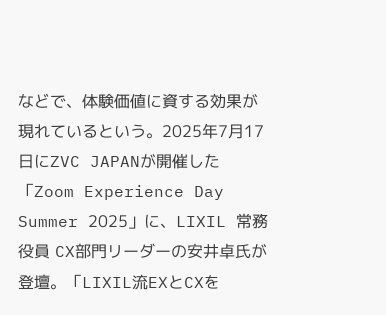などで、体験価値に資する効果が現れているという。2025年7月17日にZVC JAPANが開催した「Zoom Experience Day Summer 2025」に、LIXIL 常務役員 CX部門リーダーの安井卓氏が登壇。「LIXIL流EXとCXを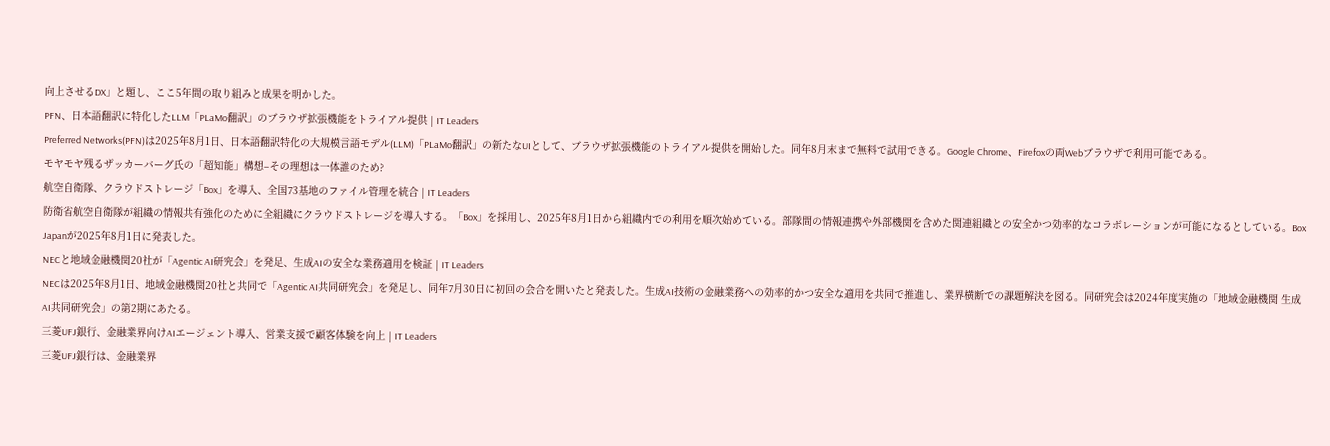向上させるDX」と題し、ここ5年間の取り組みと成果を明かした。
PFN、日本語翻訳に特化したLLM「PLaMo翻訳」のブラウザ拡張機能をトライアル提供 | IT Leaders
Preferred Networks(PFN)は2025年8月1日、日本語翻訳特化の大規模言語モデル(LLM)「PLaMo翻訳」の新たなUIとして、ブラウザ拡張機能のトライアル提供を開始した。同年8月末まで無料で試用できる。Google Chrome、Firefoxの両Webブラウザで利用可能である。
モヤモヤ残るザッカーバーグ氏の「超知能」構想–その理想は一体誰のため?
航空自衛隊、クラウドストレージ「Box」を導入、全国73基地のファイル管理を統合 | IT Leaders
防衛省航空自衛隊が組織の情報共有強化のために全組織にクラウドストレージを導入する。「Box」を採用し、2025年8月1日から組織内での利用を順次始めている。部隊間の情報連携や外部機関を含めた関連組織との安全かつ効率的なコラボレーションが可能になるとしている。Box Japanが2025年8月1日に発表した。
NECと地域金融機関20社が「Agentic AI研究会」を発足、生成AIの安全な業務適用を検証 | IT Leaders
NECは2025年8月1日、地域金融機関20社と共同で「Agentic AI共同研究会」を発足し、同年7月30日に初回の会合を開いたと発表した。生成AI技術の金融業務への効率的かつ安全な適用を共同で推進し、業界横断での課題解決を図る。同研究会は2024年度実施の「地域金融機関 生成AI共同研究会」の第2期にあたる。
三菱UFJ銀行、金融業界向けAIエージェント導入、営業支援で顧客体験を向上 | IT Leaders
三菱UFJ銀行は、金融業界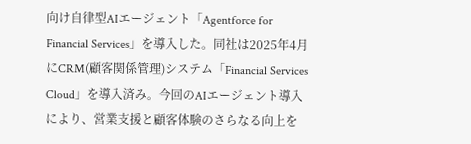向け自律型AIエージェント「Agentforce for Financial Services」を導入した。同社は2025年4月にCRM(顧客関係管理)システム「Financial Services Cloud」を導入済み。今回のAIエージェント導入により、営業支援と顧客体験のさらなる向上を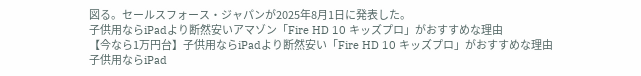図る。セールスフォース・ジャパンが2025年8月1日に発表した。
子供用ならiPadより断然安いアマゾン「Fire HD 10 キッズプロ」がおすすめな理由
【今なら1万円台】子供用ならiPadより断然安い「Fire HD 10 キッズプロ」がおすすめな理由
子供用ならiPad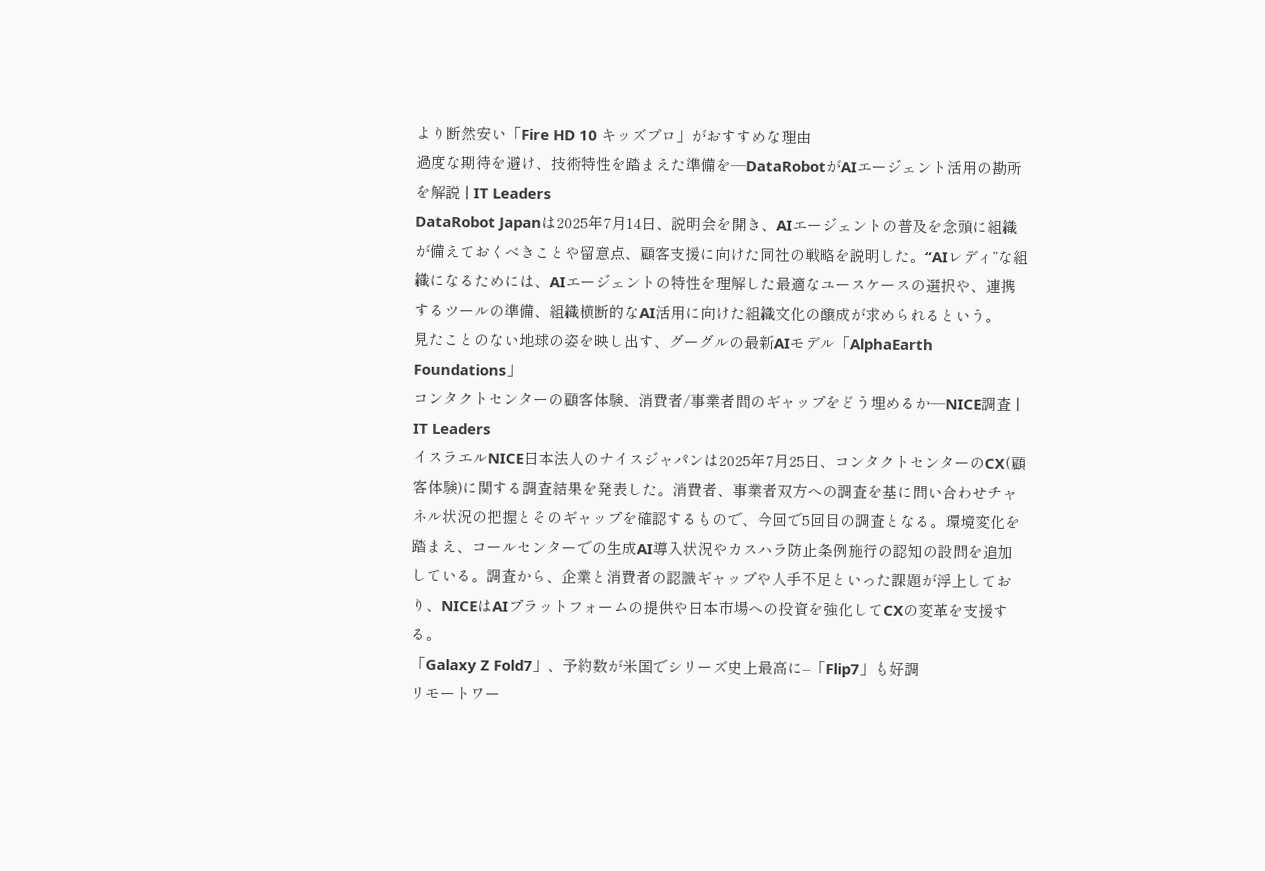より断然安い「Fire HD 10 キッズプロ」がおすすめな理由
過度な期待を避け、技術特性を踏まえた準備を─DataRobotがAIエージェント活用の勘所を解説 | IT Leaders
DataRobot Japanは2025年7月14日、説明会を開き、AIエージェントの普及を念頭に組織が備えておくべきことや留意点、顧客支援に向けた同社の戦略を説明した。“AIレディ”な組織になるためには、AIエージェントの特性を理解した最適なユースケースの選択や、連携するツールの準備、組織横断的なAI活用に向けた組織文化の醸成が求められるという。
見たことのない地球の姿を映し出す、グーグルの最新AIモデル「AlphaEarth Foundations」
コンタクトセンターの顧客体験、消費者/事業者間のギャップをどう埋めるか─NICE調査 | IT Leaders
イスラエルNICE日本法人のナイスジャパンは2025年7月25日、コンタクトセンターのCX(顧客体験)に関する調査結果を発表した。消費者、事業者双方への調査を基に問い合わせチャネル状況の把握とそのギャップを確認するもので、今回で5回目の調査となる。環境変化を踏まえ、コールセンターでの生成AI導入状況やカスハラ防止条例施行の認知の設問を追加している。調査から、企業と消費者の認識ギャップや人手不足といった課題が浮上しており、NICEはAIプラットフォームの提供や日本市場への投資を強化してCXの変革を支援する。
「Galaxy Z Fold7」、予約数が米国でシリーズ史上最高に–「Flip7」も好調
リモートワー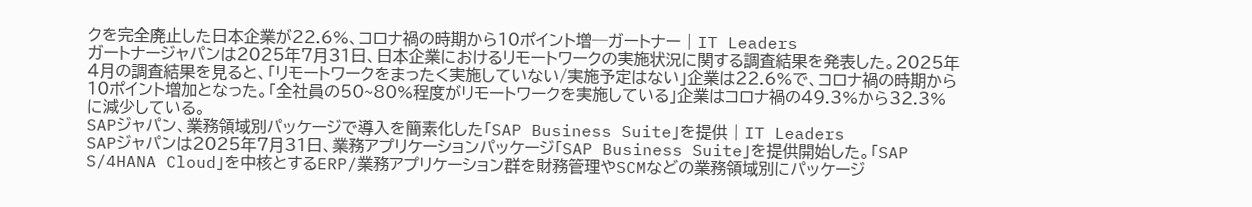クを完全廃止した日本企業が22.6%、コロナ禍の時期から10ポイント増─ガートナー | IT Leaders
ガートナージャパンは2025年7月31日、日本企業におけるリモートワークの実施状況に関する調査結果を発表した。2025年4月の調査結果を見ると、「リモートワークをまったく実施していない/実施予定はない」企業は22.6%で、コロナ禍の時期から10ポイント増加となった。「全社員の50~80%程度がリモートワークを実施している」企業はコロナ禍の49.3%から32.3%に減少している。
SAPジャパン、業務領域別パッケージで導入を簡素化した「SAP Business Suite」を提供 | IT Leaders
SAPジャパンは2025年7月31日、業務アプリケーションパッケージ「SAP Business Suite」を提供開始した。「SAP S/4HANA Cloud」を中核とするERP/業務アプリケーション群を財務管理やSCMなどの業務領域別にパッケージ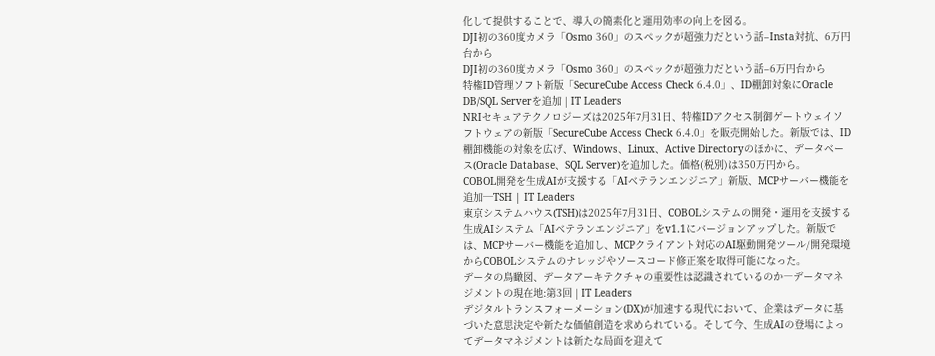化して提供することで、導入の簡素化と運用効率の向上を図る。
DJI初の360度カメラ「Osmo 360」のスペックが超強力だという話–Insta対抗、6万円台から
DJI初の360度カメラ「Osmo 360」のスペックが超強力だという話–6万円台から
特権ID管理ソフト新版「SecureCube Access Check 6.4.0」、ID棚卸対象にOracle DB/SQL Serverを追加 | IT Leaders
NRIセキュアテクノロジーズは2025年7月31日、特権IDアクセス制御ゲートウェイソフトウェアの新版「SecureCube Access Check 6.4.0」を販売開始した。新版では、ID棚卸機能の対象を広げ、Windows、Linux、Active Directoryのほかに、データベース(Oracle Database、SQL Server)を追加した。価格(税別)は350万円から。
COBOL開発を生成AIが支援する「AIベテランエンジニア」新版、MCPサーバー機能を追加─TSH | IT Leaders
東京システムハウス(TSH)は2025年7月31日、COBOLシステムの開発・運用を支援する生成AIシステム「AIベテランエンジニア」をv1.1にバージョンアップした。新版では、MCPサーバー機能を追加し、MCPクライアント対応のAI駆動開発ツール/開発環境からCOBOLシステムのナレッジやソースコード修正案を取得可能になった。
データの鳥瞰図、データアーキテクチャの重要性は認識されているのか―データマネジメントの現在地:第3回 | IT Leaders
デジタルトランスフォーメーション(DX)が加速する現代において、企業はデータに基づいた意思決定や新たな価値創造を求められている。そして今、生成AIの登場によってデータマネジメントは新たな局面を迎えて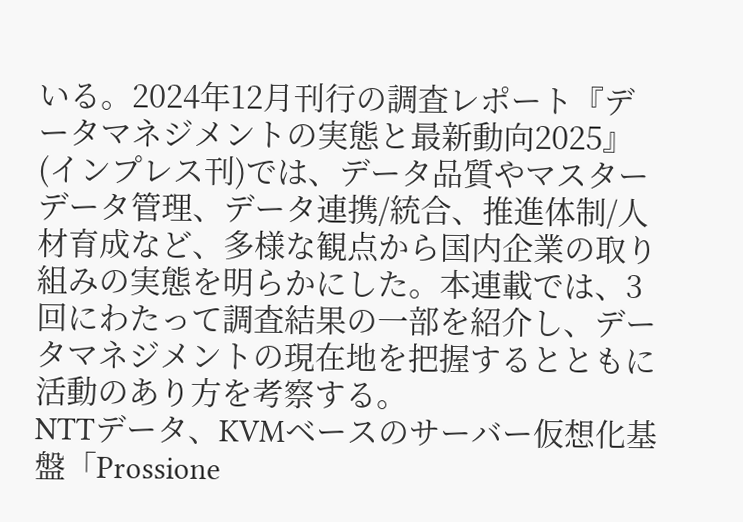いる。2024年12月刊行の調査レポート『データマネジメントの実態と最新動向2025』(インプレス刊)では、データ品質やマスターデータ管理、データ連携/統合、推進体制/人材育成など、多様な観点から国内企業の取り組みの実態を明らかにした。本連載では、3回にわたって調査結果の一部を紹介し、データマネジメントの現在地を把握するとともに活動のあり方を考察する。
NTTデータ、KVMベースのサーバー仮想化基盤「Prossione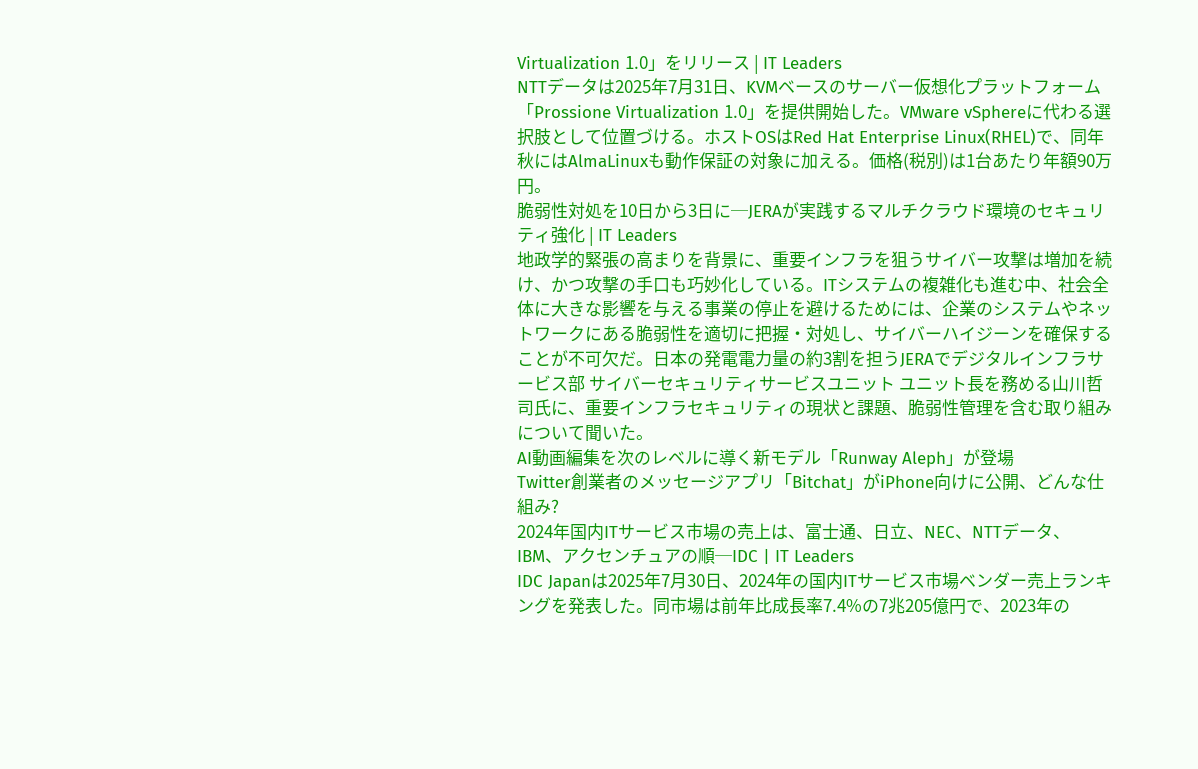Virtualization 1.0」をリリース | IT Leaders
NTTデータは2025年7月31日、KVMベースのサーバー仮想化プラットフォーム「Prossione Virtualization 1.0」を提供開始した。VMware vSphereに代わる選択肢として位置づける。ホストOSはRed Hat Enterprise Linux(RHEL)で、同年秋にはAlmaLinuxも動作保証の対象に加える。価格(税別)は1台あたり年額90万円。
脆弱性対処を10日から3日に─JERAが実践するマルチクラウド環境のセキュリティ強化 | IT Leaders
地政学的緊張の高まりを背景に、重要インフラを狙うサイバー攻撃は増加を続け、かつ攻撃の手口も巧妙化している。ITシステムの複雑化も進む中、社会全体に大きな影響を与える事業の停止を避けるためには、企業のシステムやネットワークにある脆弱性を適切に把握・対処し、サイバーハイジーンを確保することが不可欠だ。日本の発電電力量の約3割を担うJERAでデジタルインフラサービス部 サイバーセキュリティサービスユニット ユニット長を務める山川哲司氏に、重要インフラセキュリティの現状と課題、脆弱性管理を含む取り組みについて聞いた。
AI動画編集を次のレベルに導く新モデル「Runway Aleph」が登場
Twitter創業者のメッセージアプリ「Bitchat」がiPhone向けに公開、どんな仕組み?
2024年国内ITサービス市場の売上は、富士通、日立、NEC、NTTデータ、IBM、アクセンチュアの順─IDC | IT Leaders
IDC Japanは2025年7月30日、2024年の国内ITサービス市場ベンダー売上ランキングを発表した。同市場は前年比成長率7.4%の7兆205億円で、2023年の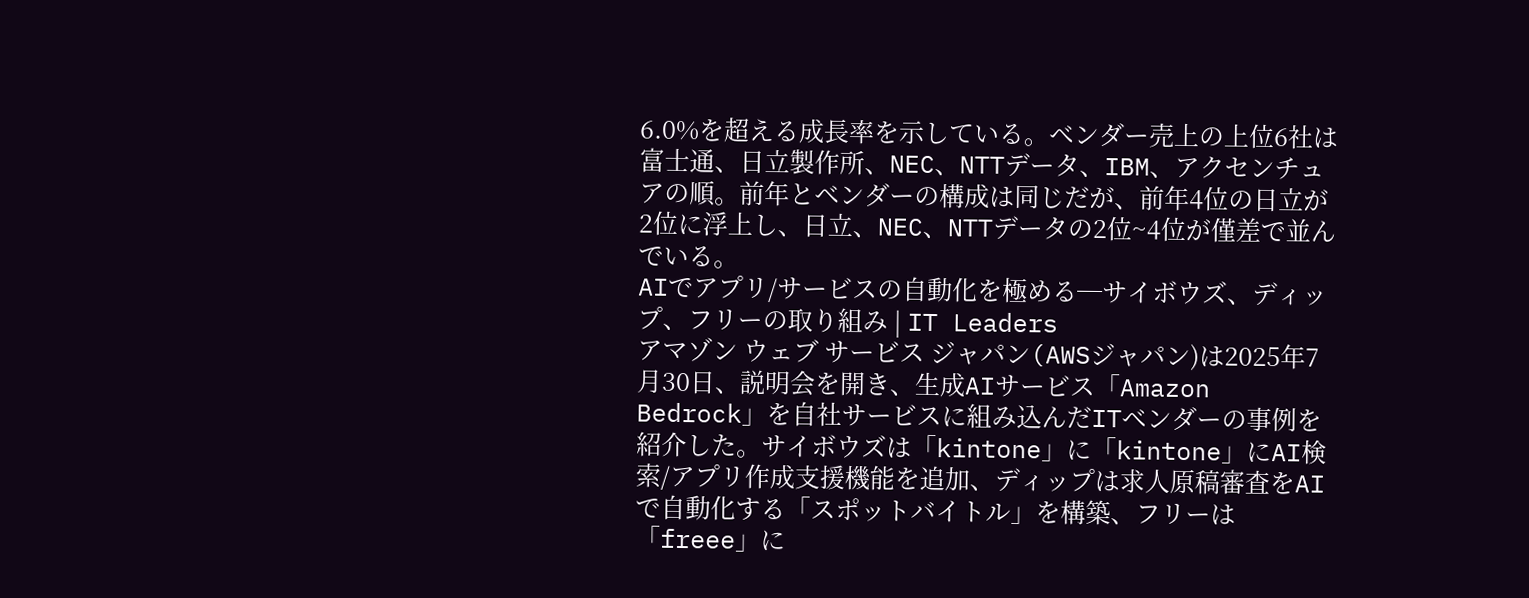6.0%を超える成長率を示している。ベンダー売上の上位6社は富士通、日立製作所、NEC、NTTデータ、IBM、アクセンチュアの順。前年とベンダーの構成は同じだが、前年4位の日立が2位に浮上し、日立、NEC、NTTデータの2位~4位が僅差で並んでいる。
AIでアプリ/サービスの自動化を極める─サイボウズ、ディップ、フリーの取り組み | IT Leaders
アマゾン ウェブ サービス ジャパン(AWSジャパン)は2025年7月30日、説明会を開き、生成AIサービス「Amazon Bedrock」を自社サービスに組み込んだITベンダーの事例を紹介した。サイボウズは「kintone」に「kintone」にAI検索/アプリ作成支援機能を追加、ディップは求人原稿審査をAIで自動化する「スポットバイトル」を構築、フリーは「freee」に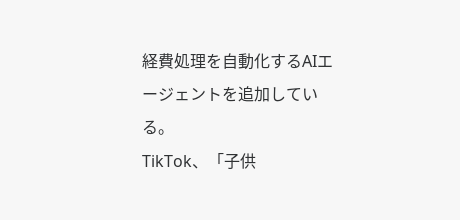経費処理を自動化するAIエージェントを追加している。
TikTok、「子供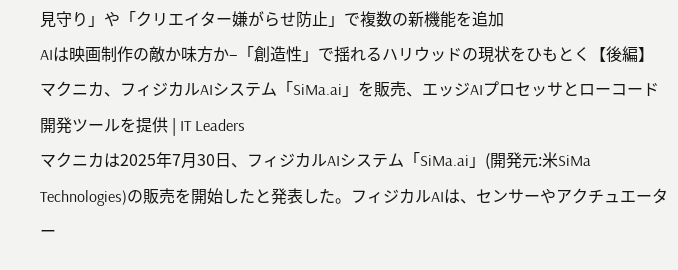見守り」や「クリエイター嫌がらせ防止」で複数の新機能を追加
AIは映画制作の敵か味方か–「創造性」で揺れるハリウッドの現状をひもとく【後編】
マクニカ、フィジカルAIシステム「SiMa.ai」を販売、エッジAIプロセッサとローコード開発ツールを提供 | IT Leaders
マクニカは2025年7月30日、フィジカルAIシステム「SiMa.ai」(開発元:米SiMa Technologies)の販売を開始したと発表した。フィジカルAIは、センサーやアクチュエーター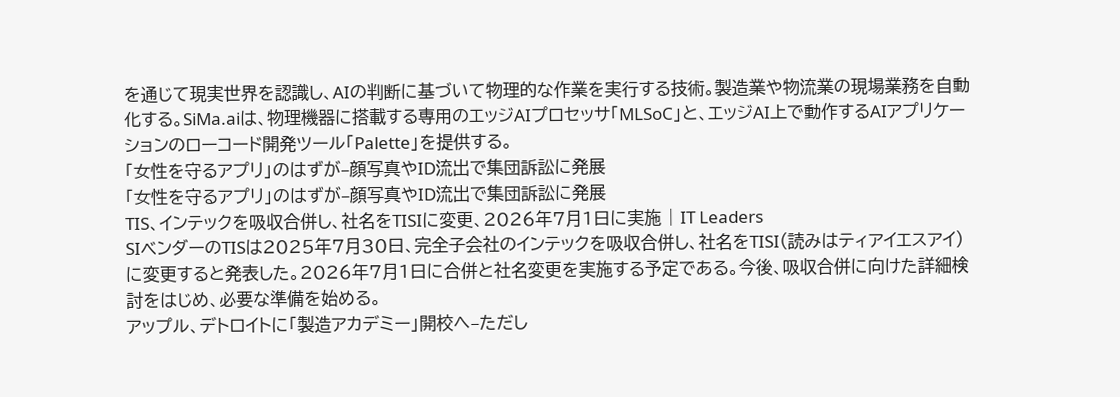を通じて現実世界を認識し、AIの判断に基づいて物理的な作業を実行する技術。製造業や物流業の現場業務を自動化する。SiMa.aiは、物理機器に搭載する専用のエッジAIプロセッサ「MLSoC」と、エッジAI上で動作するAIアプリケーションのローコード開発ツール「Palette」を提供する。
「女性を守るアプリ」のはずが–顔写真やID流出で集団訴訟に発展
「女性を守るアプリ」のはずが–顔写真やID流出で集団訴訟に発展
TIS、インテックを吸収合併し、社名をTISIに変更、2026年7月1日に実施 | IT Leaders
SIベンダーのTISは2025年7月30日、完全子会社のインテックを吸収合併し、社名をTISI(読みはティアイエスアイ)に変更すると発表した。2026年7月1日に合併と社名変更を実施する予定である。今後、吸収合併に向けた詳細検討をはじめ、必要な準備を始める。
アップル、デトロイトに「製造アカデミー」開校へ–ただし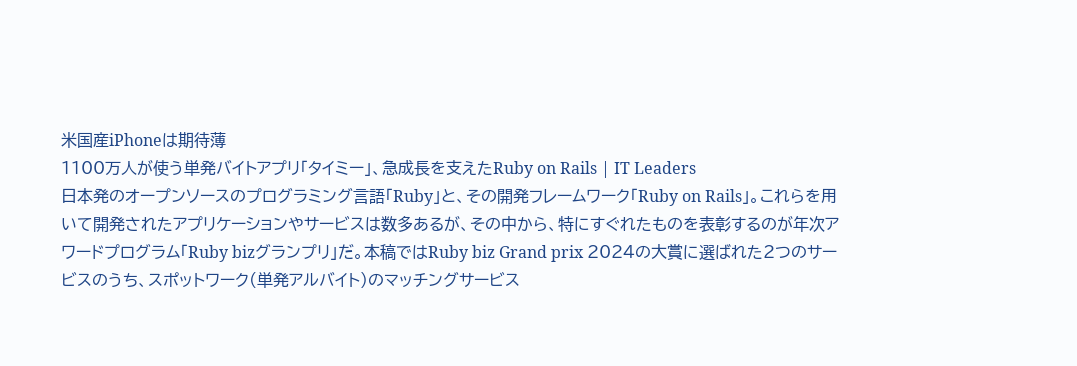米国産iPhoneは期待薄
1100万人が使う単発バイトアプリ「タイミー」、急成長を支えたRuby on Rails | IT Leaders
日本発のオープンソースのプログラミング言語「Ruby」と、その開発フレームワーク「Ruby on Rails」。これらを用いて開発されたアプリケーションやサービスは数多あるが、その中から、特にすぐれたものを表彰するのが年次アワードプログラム「Ruby bizグランプリ」だ。本稿ではRuby biz Grand prix 2024の大賞に選ばれた2つのサービスのうち、スポットワーク(単発アルバイト)のマッチングサービス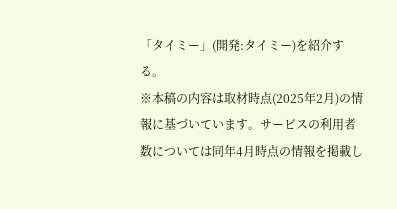「タイミー」(開発:タイミー)を紹介する。
※本稿の内容は取材時点(2025年2月)の情報に基づいています。サービスの利用者数については同年4月時点の情報を掲載し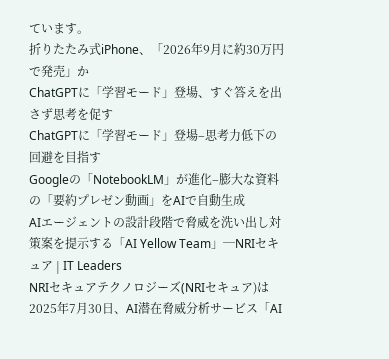ています。
折りたたみ式iPhone、「2026年9月に約30万円で発売」か
ChatGPTに「学習モード」登場、すぐ答えを出さず思考を促す
ChatGPTに「学習モード」登場–思考力低下の回避を目指す
Googleの「NotebookLM」が進化–膨大な資料の「要約プレゼン動画」をAIで自動生成
AIエージェントの設計段階で脅威を洗い出し対策案を提示する「AI Yellow Team」─NRIセキュア | IT Leaders
NRIセキュアテクノロジーズ(NRIセキュア)は2025年7月30日、AI潜在脅威分析サービス「AI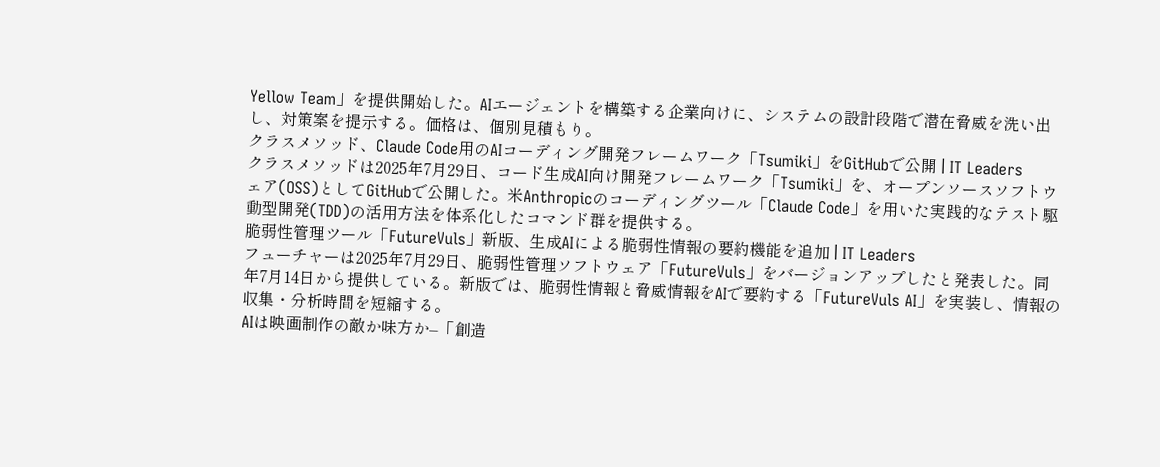Yellow Team」を提供開始した。AIエージェントを構築する企業向けに、システムの設計段階で潜在脅威を洗い出し、対策案を提示する。価格は、個別見積もり。
クラスメソッド、Claude Code用のAIコーディング開発フレームワーク「Tsumiki」をGitHubで公開 | IT Leaders
クラスメソッドは2025年7月29日、コード生成AI向け開発フレームワーク「Tsumiki」を、オープンソースソフトウェア(OSS)としてGitHubで公開した。米Anthropicのコーディングツール「Claude Code」を用いた実践的なテスト駆動型開発(TDD)の活用方法を体系化したコマンド群を提供する。
脆弱性管理ツール「FutureVuls」新版、生成AIによる脆弱性情報の要約機能を追加 | IT Leaders
フューチャーは2025年7月29日、脆弱性管理ソフトウェア「FutureVuls」をバージョンアップしたと発表した。同年7月14日から提供している。新版では、脆弱性情報と脅威情報をAIで要約する「FutureVuls AI」を実装し、情報の収集・分析時間を短縮する。
AIは映画制作の敵か味方か–「創造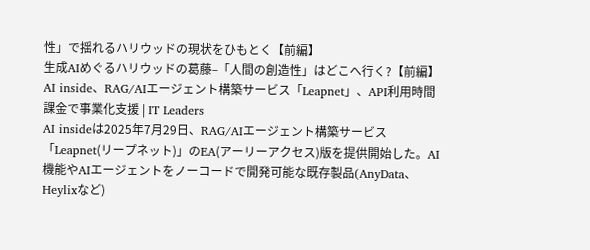性」で揺れるハリウッドの現状をひもとく【前編】
生成AIめぐるハリウッドの葛藤–「人間の創造性」はどこへ行く?【前編】
AI inside、RAG/AIエージェント構築サービス「Leapnet」、API利用時間課金で事業化支援 | IT Leaders
AI insideは2025年7月29日、RAG/AIエージェント構築サービス「Leapnet(リープネット)」のEA(アーリーアクセス)版を提供開始した。AI機能やAIエージェントをノーコードで開発可能な既存製品(AnyData、Heylixなど)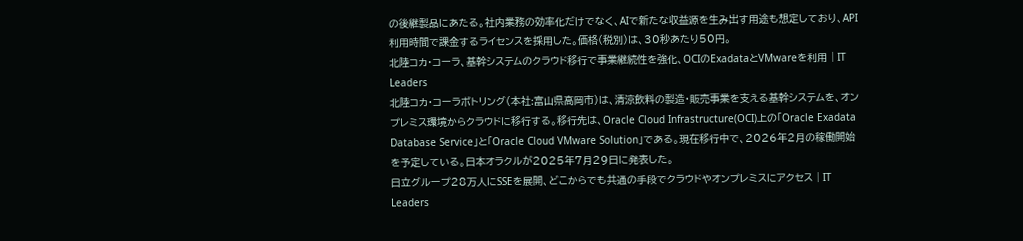の後継製品にあたる。社内業務の効率化だけでなく、AIで新たな収益源を生み出す用途も想定しており、API利用時間で課金するライセンスを採用した。価格(税別)は、30秒あたり50円。
北陸コカ・コーラ、基幹システムのクラウド移行で事業継続性を強化、OCIのExadataとVMwareを利用 | IT Leaders
北陸コカ・コーラボトリング(本社:富山県高岡市)は、清涼飲料の製造・販売事業を支える基幹システムを、オンプレミス環境からクラウドに移行する。移行先は、Oracle Cloud Infrastructure(OCI)上の「Oracle Exadata Database Service」と「Oracle Cloud VMware Solution」である。現在移行中で、2026年2月の稼働開始を予定している。日本オラクルが2025年7月29日に発表した。
日立グループ28万人にSSEを展開、どこからでも共通の手段でクラウドやオンプレミスにアクセス | IT Leaders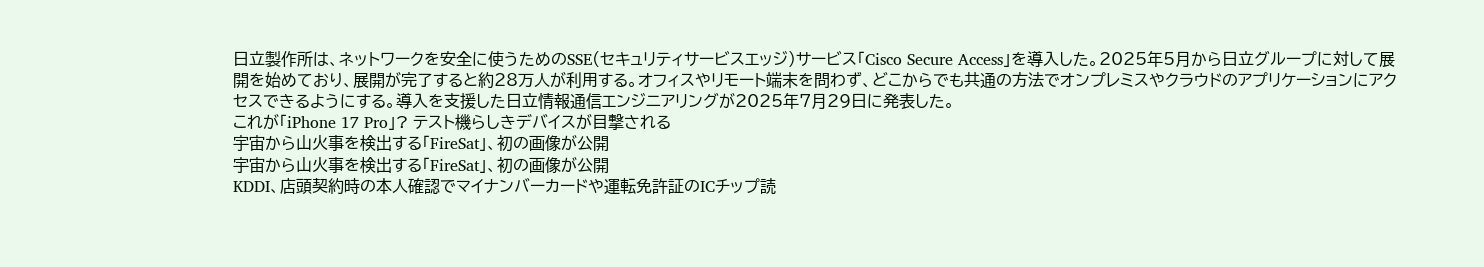日立製作所は、ネットワークを安全に使うためのSSE(セキュリティサービスエッジ)サービス「Cisco Secure Access」を導入した。2025年5月から日立グループに対して展開を始めており、展開が完了すると約28万人が利用する。オフィスやリモート端末を問わず、どこからでも共通の方法でオンプレミスやクラウドのアプリケーションにアクセスできるようにする。導入を支援した日立情報通信エンジニアリングが2025年7月29日に発表した。
これが「iPhone 17 Pro」? テスト機らしきデバイスが目撃される
宇宙から山火事を検出する「FireSat」、初の画像が公開
宇宙から山火事を検出する「FireSat」、初の画像が公開
KDDI、店頭契約時の本人確認でマイナンバーカードや運転免許証のICチップ読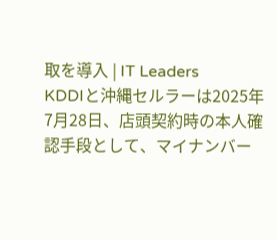取を導入 | IT Leaders
KDDIと沖縄セルラーは2025年7月28日、店頭契約時の本人確認手段として、マイナンバー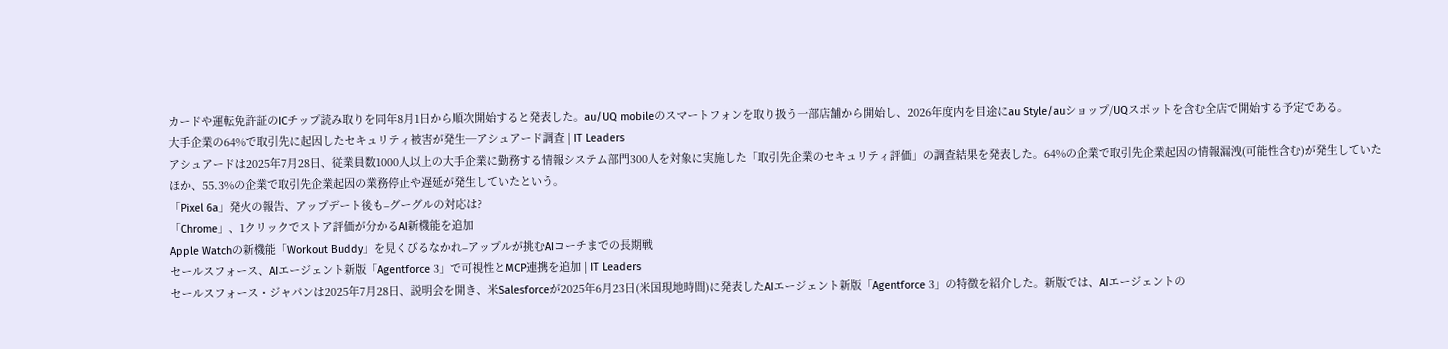カードや運転免許証のICチップ読み取りを同年8月1日から順次開始すると発表した。au/UQ mobileのスマートフォンを取り扱う一部店舗から開始し、2026年度内を目途にau Style/auショップ/UQスポットを含む全店で開始する予定である。
大手企業の64%で取引先に起因したセキュリティ被害が発生─アシュアード調査 | IT Leaders
アシュアードは2025年7月28日、従業員数1000人以上の大手企業に勤務する情報システム部門300人を対象に実施した「取引先企業のセキュリティ評価」の調査結果を発表した。64%の企業で取引先企業起因の情報漏洩(可能性含む)が発生していたほか、55.3%の企業で取引先企業起因の業務停止や遅延が発生していたという。
「Pixel 6a」発火の報告、アップデート後も–グーグルの対応は?
「Chrome」、1クリックでストア評価が分かるAI新機能を追加
Apple Watchの新機能「Workout Buddy」を見くびるなかれ–アップルが挑むAIコーチまでの長期戦
セールスフォース、AIエージェント新版「Agentforce 3」で可視性とMCP連携を追加 | IT Leaders
セールスフォース・ジャパンは2025年7月28日、説明会を開き、米Salesforceが2025年6月23日(米国現地時間)に発表したAIエージェント新版「Agentforce 3」の特徴を紹介した。新版では、AIエージェントの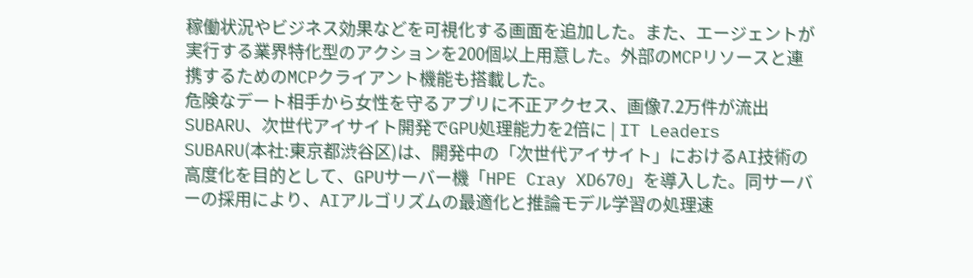稼働状況やビジネス効果などを可視化する画面を追加した。また、エージェントが実行する業界特化型のアクションを200個以上用意した。外部のMCPリソースと連携するためのMCPクライアント機能も搭載した。
危険なデート相手から女性を守るアプリに不正アクセス、画像7.2万件が流出
SUBARU、次世代アイサイト開発でGPU処理能力を2倍に | IT Leaders
SUBARU(本社:東京都渋谷区)は、開発中の「次世代アイサイト」におけるAI技術の高度化を目的として、GPUサーバー機「HPE Cray XD670」を導入した。同サーバーの採用により、AIアルゴリズムの最適化と推論モデル学習の処理速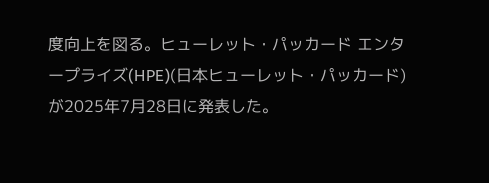度向上を図る。ヒューレット・パッカード エンタープライズ(HPE)(日本ヒューレット・パッカード)が2025年7月28日に発表した。